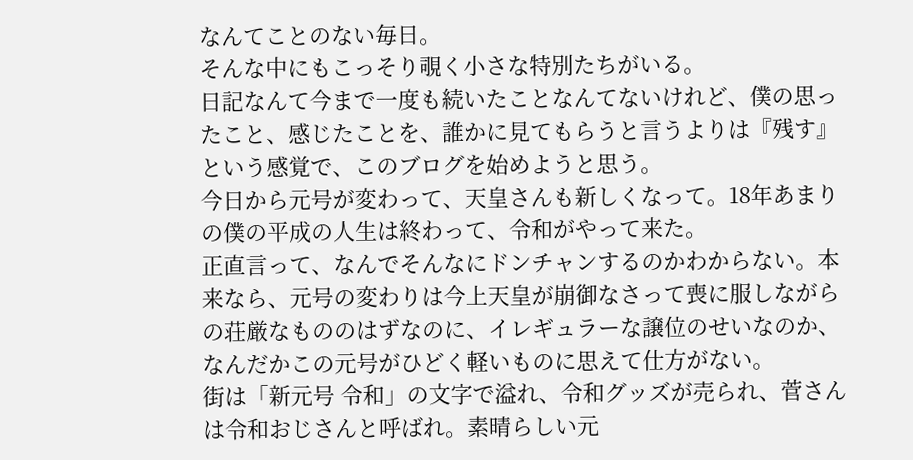なんてことのない毎日。
そんな中にもこっそり覗く小さな特別たちがいる。
日記なんて今まで一度も続いたことなんてないけれど、僕の思ったこと、感じたことを、誰かに見てもらうと言うよりは『残す』という感覚で、このブログを始めようと思う。
今日から元号が変わって、天皇さんも新しくなって。18年あまりの僕の平成の人生は終わって、令和がやって来た。
正直言って、なんでそんなにドンチャンするのかわからない。本来なら、元号の変わりは今上天皇が崩御なさって喪に服しながらの荘厳なもののはずなのに、イレギュラーな譲位のせいなのか、
なんだかこの元号がひどく軽いものに思えて仕方がない。
街は「新元号 令和」の文字で溢れ、令和グッズが売られ、菅さんは令和おじさんと呼ばれ。素晴らしい元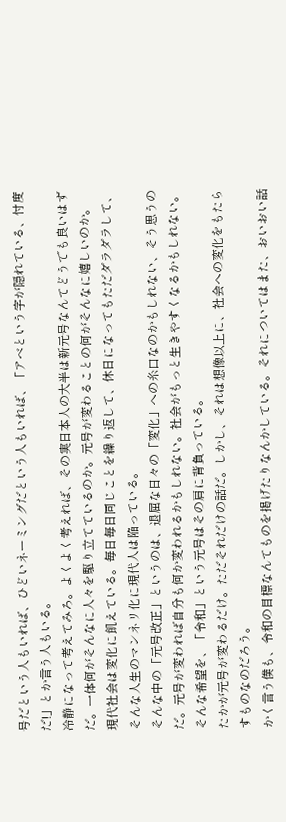号だという人もいれば、ひどいネーミングだという人もいれば、「アベという字が隠れている、忖度だ!」とか言う人もいる。
冷静になって考えてみろ。よくよく考えれば、その実日本人の大半は新元号なんてどうでも良いはずだ。一体何がそんなに人々を駆り立てているのか。元号が変わることの何がそんなに嬉しいのか。
現代社会は変化に飢えている。毎日毎日同じことを繰り返して、休日になってもただダラダラして、そんな人生のマンネリ化に現代人は陥っている。
そんな中の「元号改正」というのは、退屈な日々の「変化」への糸口なのかもしれない、そう思うのだ。元号が変われば自分も何か変われるかもしれない。社会がもっと生きやすくなるかもしれない。そんな希望を、「令和」という元号はその肩に背負っている。
たかが元号が変わるだけ。ただそれだけの話だ。しかし、それは想像以上に、社会への変化をもたらすものなのだろう。
かく言う僕も、令和の目標なんてものを掲げたりなんかしている。それについてはまた、おいおい話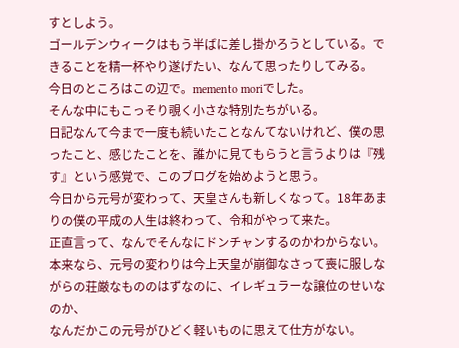すとしよう。
ゴールデンウィークはもう半ばに差し掛かろうとしている。できることを精一杯やり遂げたい、なんて思ったりしてみる。
今日のところはこの辺で。memento moriでした。
そんな中にもこっそり覗く小さな特別たちがいる。
日記なんて今まで一度も続いたことなんてないけれど、僕の思ったこと、感じたことを、誰かに見てもらうと言うよりは『残す』という感覚で、このブログを始めようと思う。
今日から元号が変わって、天皇さんも新しくなって。18年あまりの僕の平成の人生は終わって、令和がやって来た。
正直言って、なんでそんなにドンチャンするのかわからない。本来なら、元号の変わりは今上天皇が崩御なさって喪に服しながらの荘厳なもののはずなのに、イレギュラーな譲位のせいなのか、
なんだかこの元号がひどく軽いものに思えて仕方がない。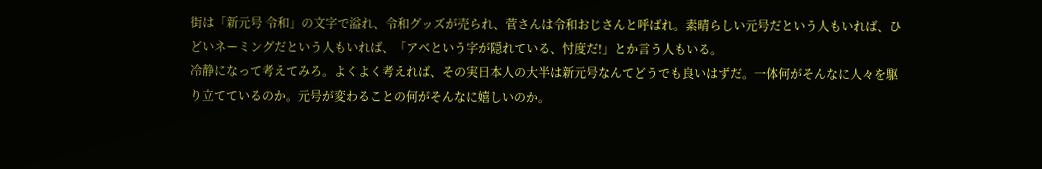街は「新元号 令和」の文字で溢れ、令和グッズが売られ、菅さんは令和おじさんと呼ばれ。素晴らしい元号だという人もいれば、ひどいネーミングだという人もいれば、「アベという字が隠れている、忖度だ!」とか言う人もいる。
冷静になって考えてみろ。よくよく考えれば、その実日本人の大半は新元号なんてどうでも良いはずだ。一体何がそんなに人々を駆り立てているのか。元号が変わることの何がそんなに嬉しいのか。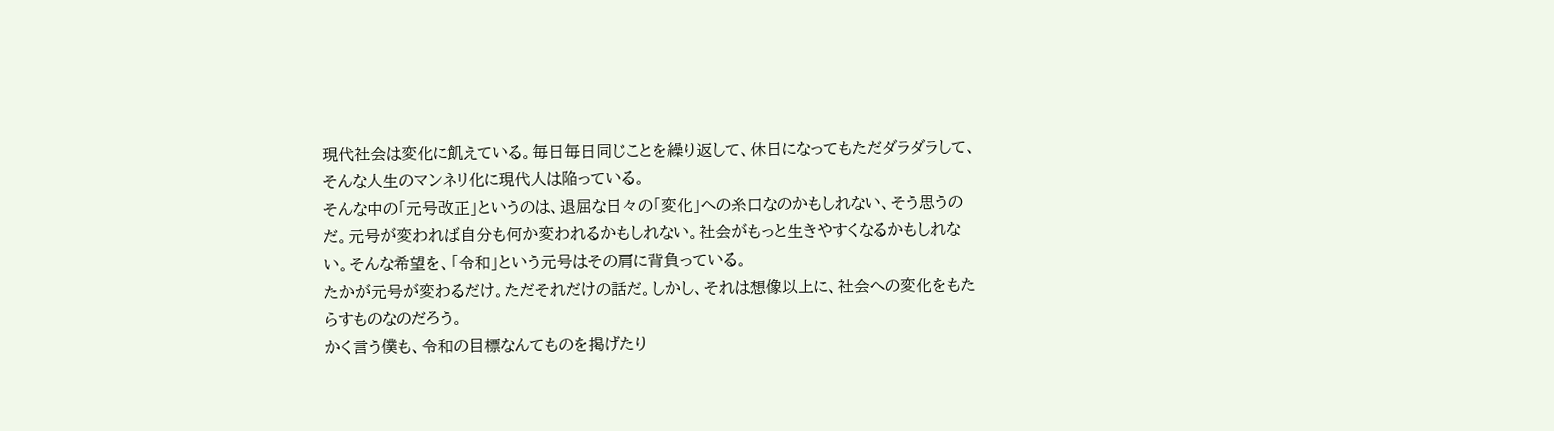現代社会は変化に飢えている。毎日毎日同じことを繰り返して、休日になってもただダラダラして、そんな人生のマンネリ化に現代人は陥っている。
そんな中の「元号改正」というのは、退屈な日々の「変化」への糸口なのかもしれない、そう思うのだ。元号が変われば自分も何か変われるかもしれない。社会がもっと生きやすくなるかもしれない。そんな希望を、「令和」という元号はその肩に背負っている。
たかが元号が変わるだけ。ただそれだけの話だ。しかし、それは想像以上に、社会への変化をもたらすものなのだろう。
かく言う僕も、令和の目標なんてものを掲げたり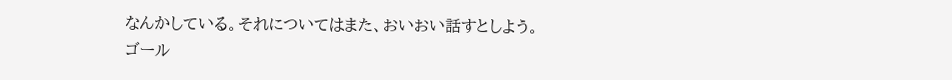なんかしている。それについてはまた、おいおい話すとしよう。
ゴール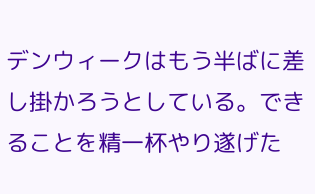デンウィークはもう半ばに差し掛かろうとしている。できることを精一杯やり遂げた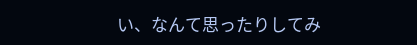い、なんて思ったりしてみ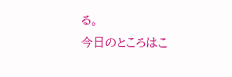る。
今日のところはこ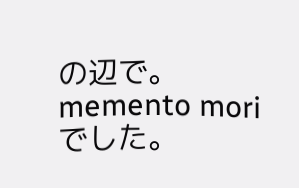の辺で。memento moriでした。